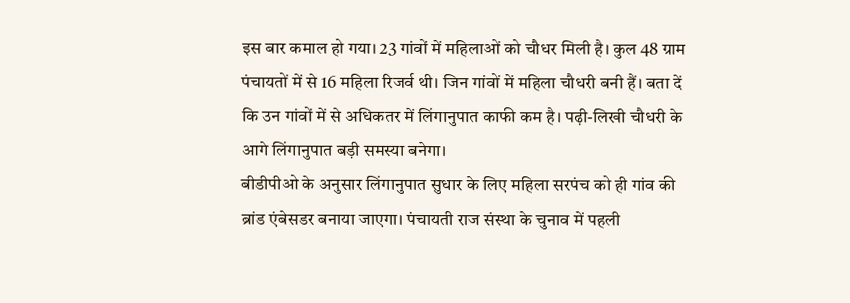इस बार कमाल हो गया। 23 गांवों में महिलाओं को चौधर मिली है। कुल 48 ग्राम पंचायतों में से 16 महिला रिजर्व थी। जिन गांवों में महिला चौधरी बनी हैं। बता दें कि उन गांवों में से अधिकतर में लिंगानुपात काफी कम है। पढ़ी-लिखी चौधरी के आगे लिंगानुपात बड़ी समस्या बनेगा।
बीडीपीओ के अनुसार लिंगानुपात सुधार के लिए महिला सरपंच को ही गांव की ब्रांड एंबेसडर बनाया जाएगा। पंचायती राज संस्था के चुनाव में पहली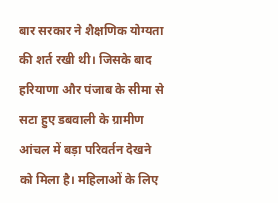बार सरकार ने शैक्षणिक योग्यता की शर्त रखी थी। जिसके बाद हरियाणा और पंजाब के सीमा से सटा हुए डबवाली के ग्रामीण आंचल में बड़ा परिवर्तन देखने को मिला है। महिलाओं के लिए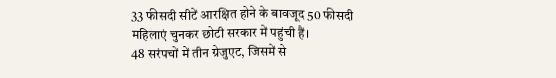33 फीसदी सीटें आरक्षित होने के बावजूद 50 फीसदी महिलाएं चुनकर छोटी सरकार में पहुंची हैं।
48 सरंपचों में तीन ग्रेजुएट, जिसमें से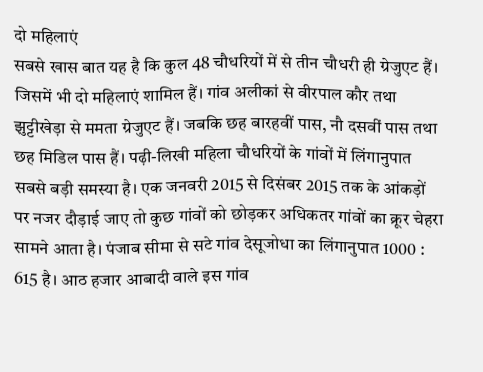दो महिलाएं
सबसे खास बात यह है कि कुल 48 चौधरियों में से तीन चौधरी ही ग्रेजुएट हैं। जिसमें भी दो महिलाएं शामिल हैं। गांव अलीकां से वीरपाल कौर तथा झुट्टीखेड़ा से ममता ग्रेजुएट हैं। जबकि छह बारहवीं पास, नौ दसवीं पास तथा छह मिडिल पास हैं। पढ़ी-लिखी महिला चौधरियों के गांवों में लिंगानुपात सबसे बड़ी समस्या है। एक जनवरी 2015 से दिसंबर 2015 तक के आंकड़ों पर नजर दौड़ाई जाए तो कुछ गांवों को छोड़कर अधिकतर गांवों का क्रूर चेहरा सामने आता है। पंजाब सीमा से सटे गांव देसूजोधा का लिंगानुपात 1000 : 615 है। आठ हजार आबादी वाले इस गांव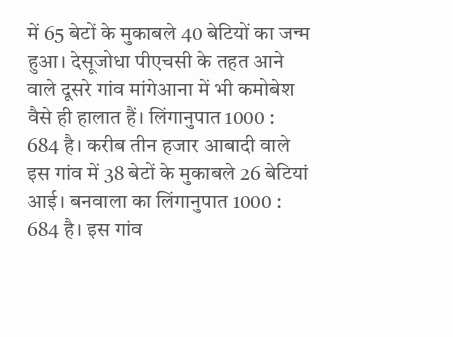में 65 बेटों के मुकाबले 40 बेटियों का जन्म हुआ। देसूजोधा पीएचसी के तहत आने वाले दूसरे गांव मांगेआना में भी कमोबेश वैसे ही हालात हैं। लिंगानुपात 1000 : 684 है। करीब तीन हजार आबादी वाले इस गांव में 38 बेटों के मुकाबले 26 बेटियां आई। बनवाला का लिंगानुपात 1000 : 684 है। इस गांव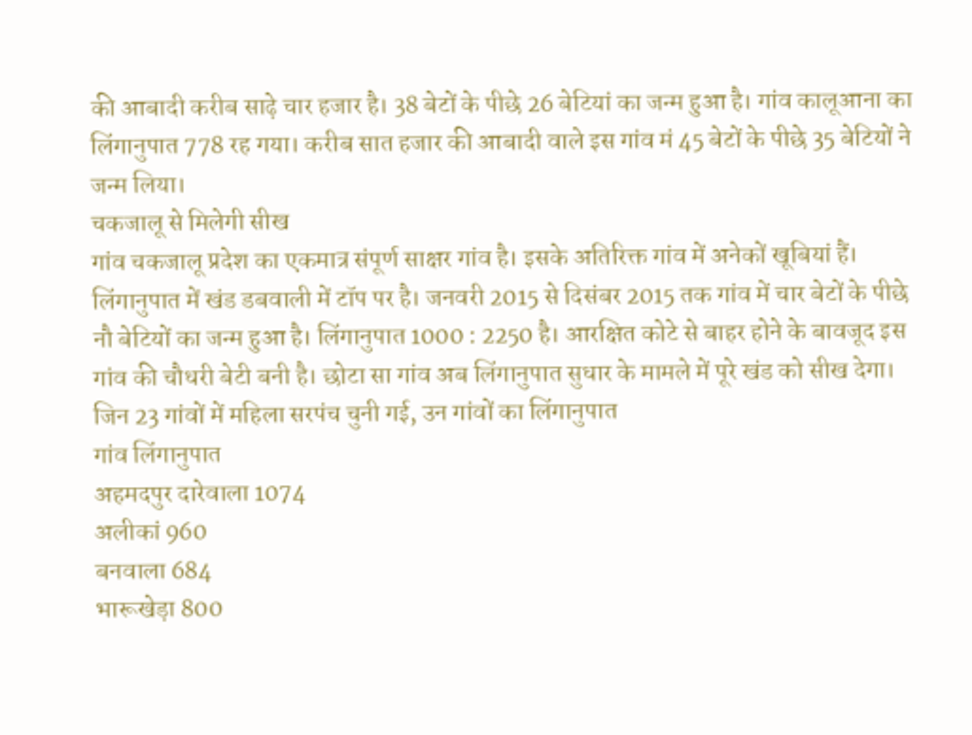की आबादी करीब साढ़े चार हजार है। 38 बेटों के पीछे 26 बेटियां का जन्म हुआ है। गांव कालूआना का लिंगानुपात 778 रह गया। करीब सात हजार की आबादी वाले इस गांव मं 45 बेटों के पीछे 35 बेटियों ने जन्म लिया।
चकजालू से मिलेगी सीख
गांव चकजालू प्रदेश का एकमात्र संपूर्ण साक्षर गांव है। इसके अतिरिक्त गांव में अनेकों खूबियां हैं। लिंगानुपात में खंड डबवाली में टॉप पर है। जनवरी 2015 से दिसंबर 2015 तक गांव में चार बेटों के पीछे नौ बेटियों का जन्म हुआ है। लिंगानुपात 1000 : 2250 है। आरक्षित कोटे से बाहर होने के बावजूद इस गांव की चौधरी बेटी बनी है। छोटा सा गांव अब लिंगानुपात सुधार के मामले में पूरे खंड को सीख देगा।
जिन 23 गांवों में महिला सरपंच चुनी गई, उन गांवों का लिंगानुपात
गांव लिंगानुपात
अहमदपुर दारेवाला 1074
अलीकां 960
बनवाला 684
भारूखेड़ा 800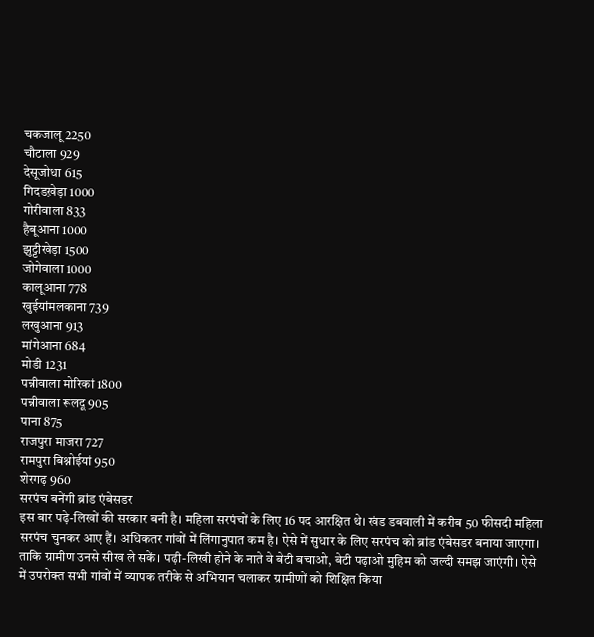चकजालू 2250
चौटाला 929
देसूजोधा 615
गिदडख़ेड़ा 1000
गोरीवाला 833
हैबूआना 1000
झुट्टीखेड़ा 1500
जोगेवाला 1000
कालूआना 778
खुईयांमलकाना 739
लखुआना 913
मांगेआना 684
मोडी 1231
पन्नीवाला मोरिकां 1800
पन्नीवाला रूलदू 905
पाना 875
राजपुरा माजरा 727
रामपुरा बिश्नोईयां 950
शेरगढ़ 960
सरपंच बनेंगी ब्रांड एंबेसडर
इस बार पढ़े-लिखों की सरकार बनी है। महिला सरपंचों के लिए 16 पद आरक्षित थे। खंड डबवाली में करीब 50 फीसदी महिला सरपंच चुनकर आए हैं। अधिकतर गांवों में लिंगानुपात कम है। ऐसे में सुधार के लिए सरपंच को ब्रांड एंबेसडर बनाया जाएगा। ताकि ग्रामीण उनसे सीख ले सकें। पढ़ी-लिखी होने के नाते वे बेटी बचाओ, बेटी पढ़ाओ मुहिम को जल्दी समझ जाएंगी। ऐसे में उपरोक्त सभी गांवों में व्यापक तरीके से अभियान चलाकर ग्रामीणों को शिक्षित किया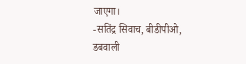जाएगा।
-सतिंद्र सिवाच, बीडीपीओ, डबवाली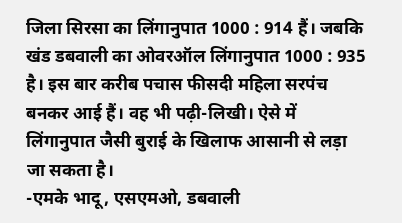जिला सिरसा का लिंगानुपात 1000 : 914 हैं। जबकि खंड डबवाली का ओवरऑल लिंगानुपात 1000 : 935 है। इस बार करीब पचास फीसदी महिला सरपंच बनकर आई हैं। वह भी पढ़ी-लिखी। ऐसे में लिंगानुपात जैसी बुराई के खिलाफ आसानी से लड़ा जा सकता है।
-एमके भादू, एसएमओ, डबवाली